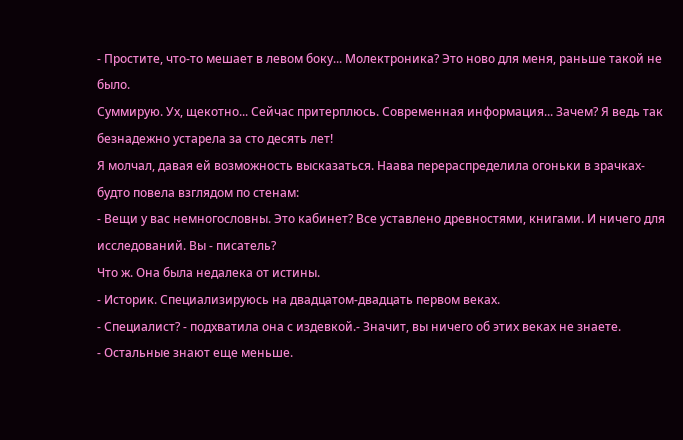- Простите, что-то мешает в левом боку... Молектроника? Это ново для меня, раньше такой не было.
Суммирую. Ух, щекотно... Сейчас притерплюсь. Современная информация... Зачем? Я ведь так безнадежно устарела за сто десять лет!
Я молчал, давая ей возможность высказаться. Наава перераспределила огоньки в зрачках-будто повела взглядом по стенам:
- Вещи у вас немногословны. Это кабинет? Все уставлено древностями, книгами. И ничего для исследований. Вы - писатель?
Что ж. Она была недалека от истины.
- Историк. Специализируюсь на двадцатом-двадцать первом веках.
- Специалист? - подхватила она с издевкой.- Значит, вы ничего об этих веках не знаете.
- Остальные знают еще меньше.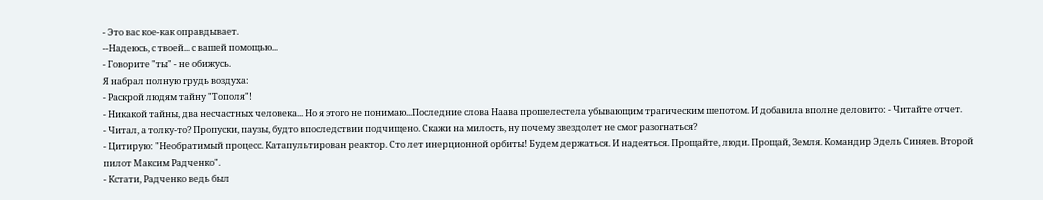- Это вас кое-как оправдывает.
--Надеюсь, с твоей... с вашей помощью...
- Говорите "ты" - не обижусь.
Я набрал полную грудь воздуха:
- Раскрой людям тайну "Тополя"!
- Никакой тайны, два несчастных человека... Но я этого не понимаю...Последние слова Наава прошелестела убывающим трагическим шепотом. И добавила вполне деловито: - Читайте отчет.
- Читал, а толку-то? Пропуски, паузы, будто впоследствии подчищено. Скажи на милость, ну почему звездолет не смог разогнаться?
- Цитирую: "Необратимый процесс. Катапультирован реактор. Сто лет инерционной орбиты! Будем держаться. И надеяться. Прощайте, люди. Прощай, Земля. Командир Эдель Синяев. Второй пилот Максим Радченко".
- Кстати, Радченко ведь был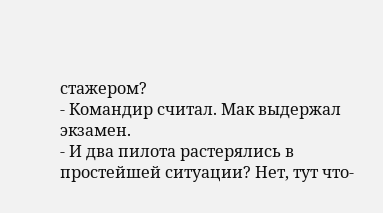стажером?
- Командир считал. Мак выдержал экзамен.
- И два пилота растерялись в простейшей ситуации? Нет, тут что-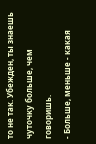то не так. Убежден, ты знаешь чуточку больше, чем говоришь.
- Больше, меньше - какая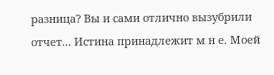разница? Вы и сами отлично вызубрили отчет... Истина принадлежит м н е. Моей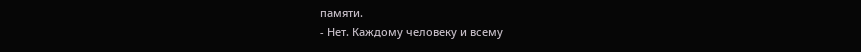памяти.
- Нет. Каждому человеку и всему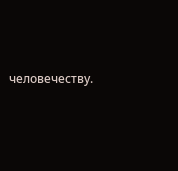человечеству.